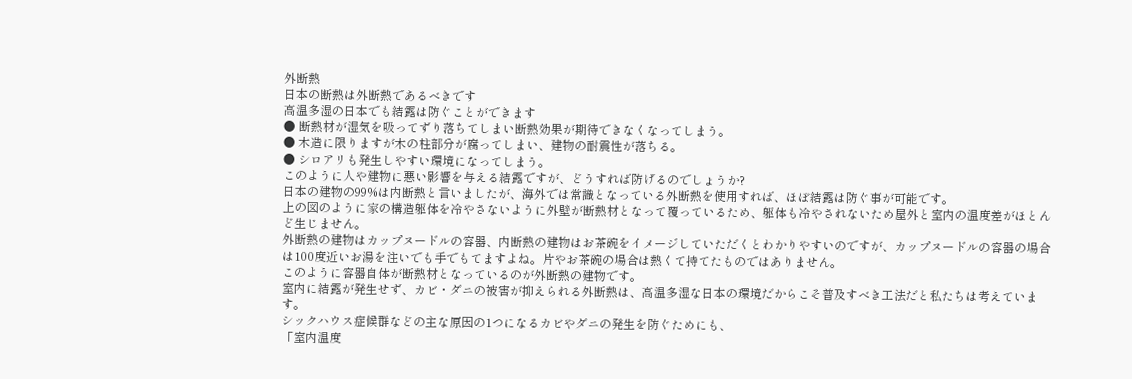外断熱
日本の断熱は外断熱であるべきです
高温多湿の日本でも結露は防ぐことができます
● 断熱材が湿気を吸ってずり落ちてしまい断熱効果が期待できなくなってしまう。
● 木造に限りますが木の柱部分が腐ってしまい、建物の耐震性が落ちる。
● シロアリも発生しやすい環境になってしまう。
このように人や建物に悪い影響を与える結露ですが、どうすれば防げるのでしょうか?
日本の建物の99%は内断熱と言いましたが、海外では常識となっている外断熱を使用すれば、ほぼ結露は防ぐ事が可能です。
上の図のように家の構造躯体を冷やさないように外壁が断熱材となって覆っているため、躯体も冷やされないため屋外と室内の温度差がほとんど生じません。
外断熱の建物はカップヌードルの容器、内断熱の建物はお茶碗をイメージしていただくとわかりやすいのですが、カップヌードルの容器の場合は100度近いお湯を注いでも手でもてますよね。片やお茶碗の場合は熱くて持てたものではありません。
このように容器自体が断熱材となっているのが外断熱の建物です。
室内に結露が発生せず、カビ・ダニの被害が抑えられる外断熱は、高温多湿な日本の環境だからこそ普及すべき工法だと私たちは考えています。
シックハウス症候群などの主な原因の1つになるカビやダニの発生を防ぐためにも、
「室内温度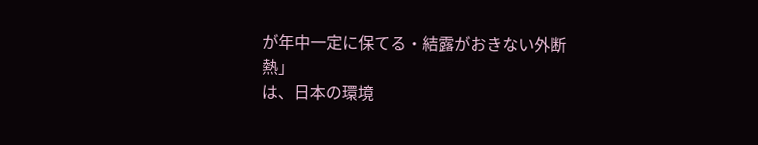が年中一定に保てる・結露がおきない外断熱」
は、日本の環境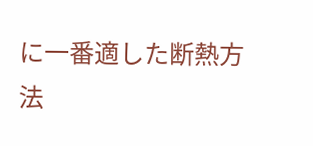に一番適した断熱方法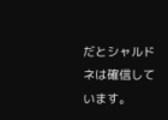だとシャルドネは確信しています。